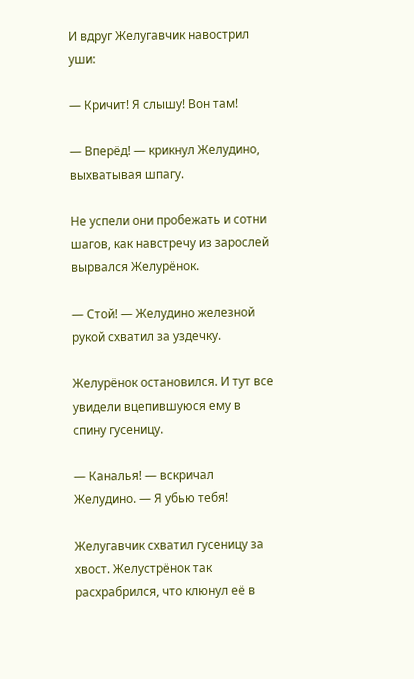И вдруг Желугавчик навострил уши:

— Кричит! Я слышу! Вон там!

— Вперёд! — крикнул Желудино, выхватывая шпагу.

Не успели они пробежать и сотни шагов, как навстречу из зарослей вырвался Желурёнок.

— Стой! — Желудино железной рукой схватил за уздечку.

Желурёнок остановился. И тут все увидели вцепившуюся ему в спину гусеницу.

— Каналья! — вскричал Желудино. — Я убью тебя!

Желугавчик схватил гусеницу за хвост. Желустрёнок так расхрабрился, что клюнул её в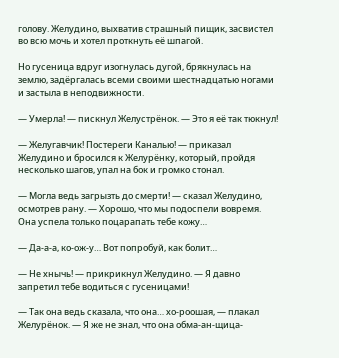голову. Желудино, выхватив страшный пищик, засвистел во всю мочь и хотел проткнуть её шпагой.

Но гусеница вдруг изогнулась дугой, брякнулась на землю, задёргалась всеми своими шестнадцатью ногами и застыла в неподвижности.

— Умерла! — пискнул Желустрёнок. — Это я её так тюкнул!

— Желугавчик! Постереги Каналью! — приказал Желудино и бросился к Желурёнку, который, пройдя несколько шагов, упал на бок и громко стонал.

— Могла ведь загрызть до смерти! — сказал Желудино, осмотрев рану. — Хорошо, что мы подоспели вовремя. Она успела только поцарапать тебе кожу…

— Да-а-а, ко-ож-у… Вот попробуй, как болит…

— Не хнычь! — прикрикнул Желудино. — Я давно запретил тебе водиться с гусеницами!

— Так она ведь сказала, что она… хо-роошая, — плакал Желурёнок. — Я же не знал, что она обма-ан-щица-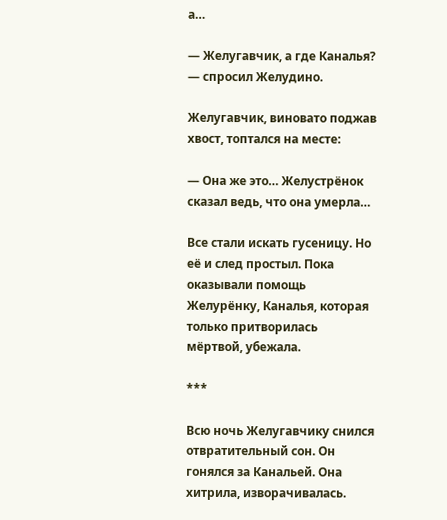а…

— Желугавчик, а где Каналья? — спросил Желудино.

Желугавчик, виновато поджав хвост, топтался на месте:

— Она же это… Желустрёнок сказал ведь, что она умерла…

Все стали искать гусеницу. Но её и след простыл. Пока оказывали помощь Желурёнку, Каналья, которая только притворилась мёртвой, убежала.

***

Всю ночь Желугавчику снился отвратительный сон. Он гонялся за Канальей. Она хитрила, изворачивалась.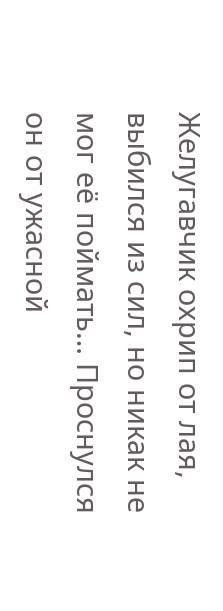Желугавчик охрип от лая, выбился из сил, но никак не мог её поймать… Проснулся он от ужасной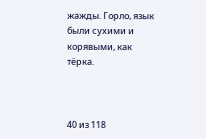жажды. Горло, язык были сухими и корявыми, как тёрка.



40 из 118